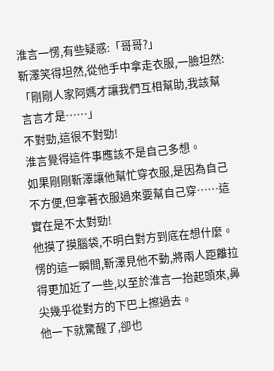淮言一愣,有些疑惑:「哥哥?」
靳澤笑得坦然,從他手中拿走衣服,一臉坦然:「剛剛人家阿媽才讓我們互相幫助,我該幫言言才是……」
不對勁,這很不對勁!
淮言覺得這件事應該不是自己多想。
如果剛剛靳澤讓他幫忙穿衣服,是因為自己不方便,但拿著衣服過來要幫自己穿……這實在是不太對勁!
他摸了摸腦袋,不明白對方到底在想什麼。
愣的這一瞬間,靳澤見他不動,將兩人距離拉得更加近了一些,以至於淮言一抬起頭來,鼻尖幾乎從對方的下巴上擦過去。
他一下就驚醒了,卻也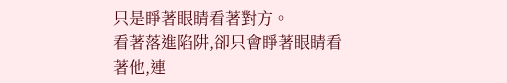只是睜著眼睛看著對方。
看著落進陷阱,卻只會睜著眼睛看著他,連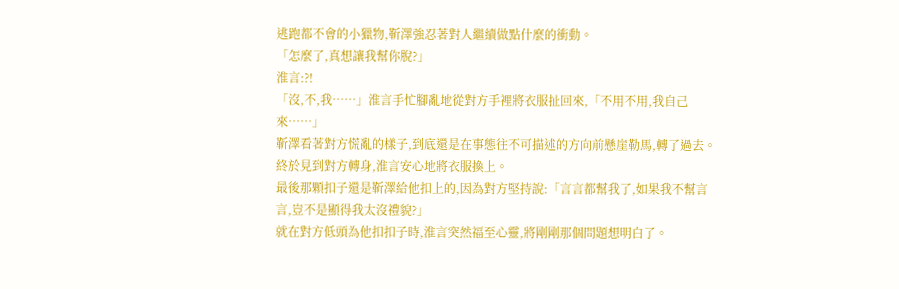逃跑都不會的小獵物,靳澤強忍著對人繼續做點什麼的衝動。
「怎麼了,真想讓我幫你脫?」
淮言:?!
「沒,不,我……」淮言手忙腳亂地從對方手裡將衣服扯回來,「不用不用,我自己來……」
靳澤看著對方慌亂的樣子,到底還是在事態往不可描述的方向前懸崖勒馬,轉了過去。
終於見到對方轉身,淮言安心地將衣服換上。
最後那顆扣子還是靳澤給他扣上的,因為對方堅持說:「言言都幫我了,如果我不幫言言,豈不是顯得我太沒禮貌?」
就在對方低頭為他扣扣子時,淮言突然福至心靈,將剛剛那個問題想明白了。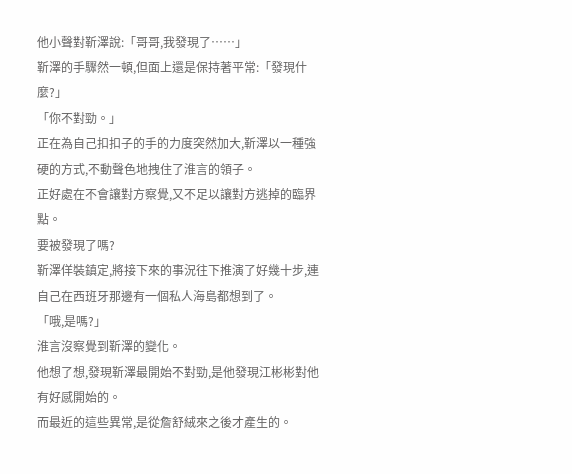他小聲對靳澤說:「哥哥,我發現了……」
靳澤的手驟然一頓,但面上還是保持著平常:「發現什麼?」
「你不對勁。」
正在為自己扣扣子的手的力度突然加大,靳澤以一種強硬的方式,不動聲色地拽住了淮言的領子。
正好處在不會讓對方察覺,又不足以讓對方逃掉的臨界點。
要被發現了嗎?
靳澤佯裝鎮定,將接下來的事況往下推演了好幾十步,連自己在西班牙那邊有一個私人海島都想到了。
「哦,是嗎?」
淮言沒察覺到靳澤的變化。
他想了想,發現靳澤最開始不對勁,是他發現江彬彬對他有好感開始的。
而最近的這些異常,是從詹舒絨來之後才產生的。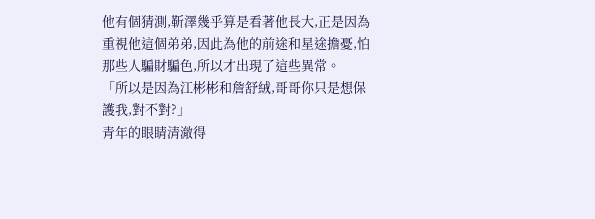他有個猜測,靳澤幾乎算是看著他長大,正是因為重視他這個弟弟,因此為他的前途和星途擔憂,怕那些人騙財騙色,所以才出現了這些異常。
「所以是因為江彬彬和詹舒絨,哥哥你只是想保護我,對不對?」
青年的眼睛清澈得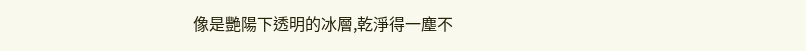像是艷陽下透明的冰層,乾淨得一塵不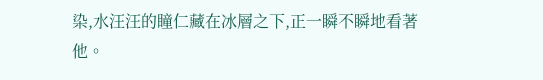染,水汪汪的瞳仁藏在冰層之下,正一瞬不瞬地看著他。